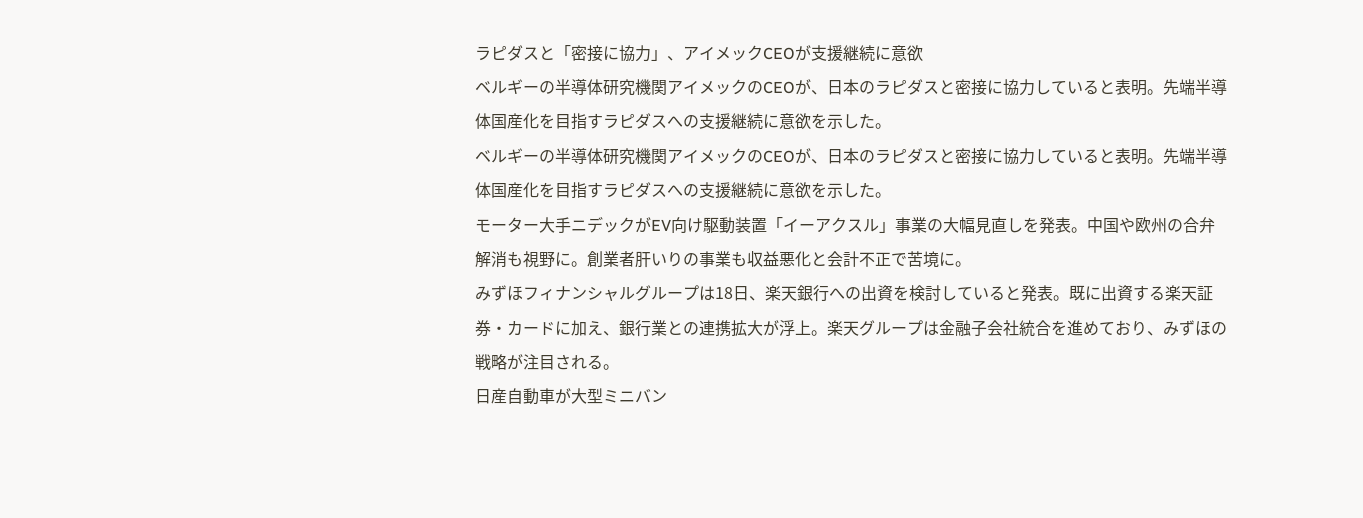ラピダスと「密接に協力」、アイメックCEOが支援継続に意欲
ベルギーの半導体研究機関アイメックのCEOが、日本のラピダスと密接に協力していると表明。先端半導体国産化を目指すラピダスへの支援継続に意欲を示した。
ベルギーの半導体研究機関アイメックのCEOが、日本のラピダスと密接に協力していると表明。先端半導体国産化を目指すラピダスへの支援継続に意欲を示した。
モーター大手ニデックがEV向け駆動装置「イーアクスル」事業の大幅見直しを発表。中国や欧州の合弁解消も視野に。創業者肝いりの事業も収益悪化と会計不正で苦境に。
みずほフィナンシャルグループは18日、楽天銀行への出資を検討していると発表。既に出資する楽天証券・カードに加え、銀行業との連携拡大が浮上。楽天グループは金融子会社統合を進めており、みずほの戦略が注目される。
日産自動車が大型ミニバン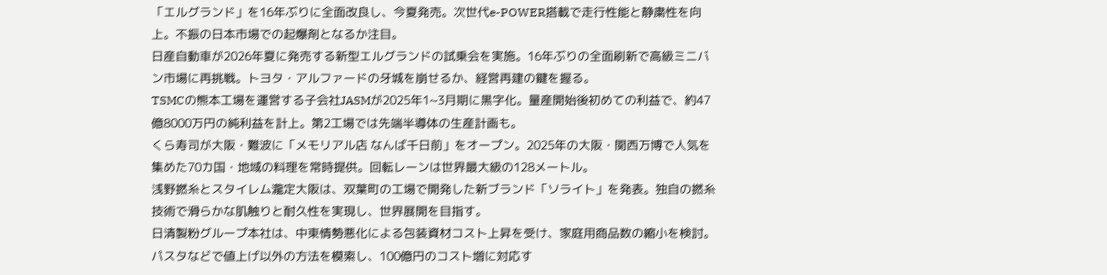「エルグランド」を16年ぶりに全面改良し、今夏発売。次世代e-POWER搭載で走行性能と静粛性を向上。不振の日本市場での起爆剤となるか注目。
日産自動車が2026年夏に発売する新型エルグランドの試乗会を実施。16年ぶりの全面刷新で高級ミニバン市場に再挑戦。トヨタ・アルファードの牙城を崩せるか、経営再建の鍵を握る。
TSMCの熊本工場を運営する子会社JASMが2025年1~3月期に黒字化。量産開始後初めての利益で、約47億8000万円の純利益を計上。第2工場では先端半導体の生産計画も。
くら寿司が大阪・難波に「メモリアル店 なんば千日前」をオープン。2025年の大阪・関西万博で人気を集めた70カ国・地域の料理を常時提供。回転レーンは世界最大級の128メートル。
浅野撚糸とスタイレム瀧定大阪は、双葉町の工場で開発した新ブランド「ソライト」を発表。独自の撚糸技術で滑らかな肌触りと耐久性を実現し、世界展開を目指す。
日清製粉グループ本社は、中東情勢悪化による包装資材コスト上昇を受け、家庭用商品数の縮小を検討。パスタなどで値上げ以外の方法を模索し、100億円のコスト増に対応す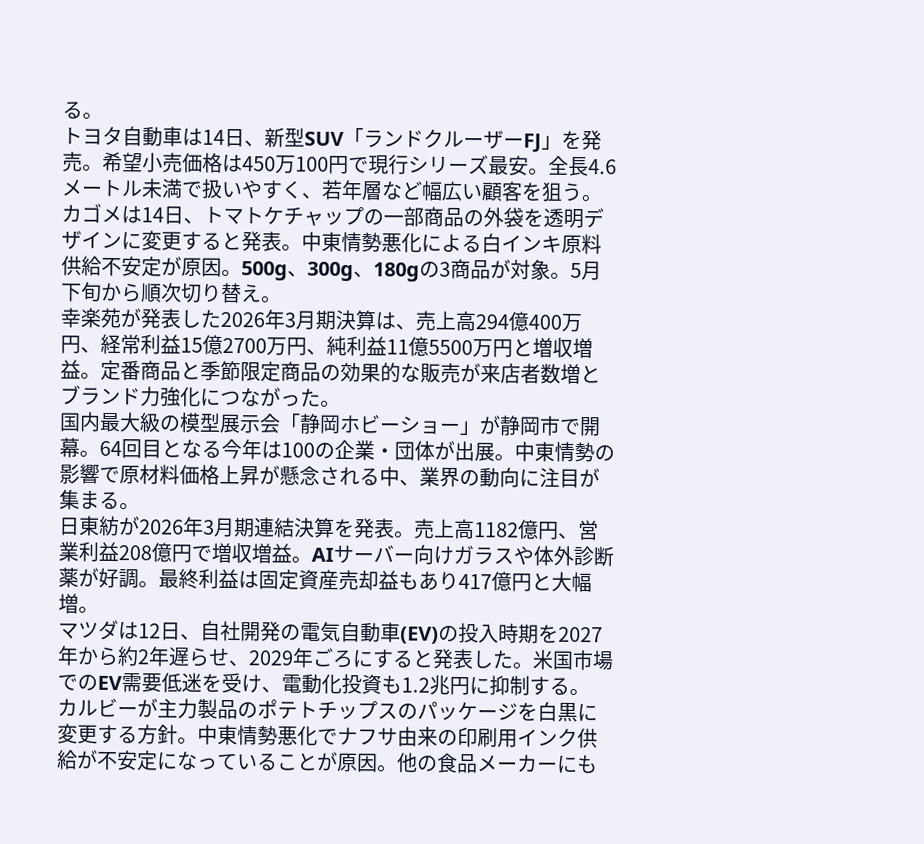る。
トヨタ自動車は14日、新型SUV「ランドクルーザーFJ」を発売。希望小売価格は450万100円で現行シリーズ最安。全長4.6メートル未満で扱いやすく、若年層など幅広い顧客を狙う。
カゴメは14日、トマトケチャップの一部商品の外袋を透明デザインに変更すると発表。中東情勢悪化による白インキ原料供給不安定が原因。500g、300g、180gの3商品が対象。5月下旬から順次切り替え。
幸楽苑が発表した2026年3月期決算は、売上高294億400万円、経常利益15億2700万円、純利益11億5500万円と増収増益。定番商品と季節限定商品の効果的な販売が来店者数増とブランド力強化につながった。
国内最大級の模型展示会「静岡ホビーショー」が静岡市で開幕。64回目となる今年は100の企業・団体が出展。中東情勢の影響で原材料価格上昇が懸念される中、業界の動向に注目が集まる。
日東紡が2026年3月期連結決算を発表。売上高1182億円、営業利益208億円で増収増益。AIサーバー向けガラスや体外診断薬が好調。最終利益は固定資産売却益もあり417億円と大幅増。
マツダは12日、自社開発の電気自動車(EV)の投入時期を2027年から約2年遅らせ、2029年ごろにすると発表した。米国市場でのEV需要低迷を受け、電動化投資も1.2兆円に抑制する。
カルビーが主力製品のポテトチップスのパッケージを白黒に変更する方針。中東情勢悪化でナフサ由来の印刷用インク供給が不安定になっていることが原因。他の食品メーカーにも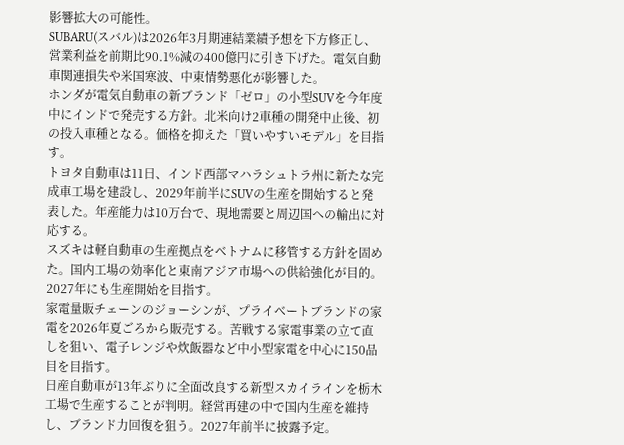影響拡大の可能性。
SUBARU(スバル)は2026年3月期連結業績予想を下方修正し、営業利益を前期比90.1%減の400億円に引き下げた。電気自動車関連損失や米国寒波、中東情勢悪化が影響した。
ホンダが電気自動車の新ブランド「ゼロ」の小型SUVを今年度中にインドで発売する方針。北米向け2車種の開発中止後、初の投入車種となる。価格を抑えた「買いやすいモデル」を目指す。
トヨタ自動車は11日、インド西部マハラシュトラ州に新たな完成車工場を建設し、2029年前半にSUVの生産を開始すると発表した。年産能力は10万台で、現地需要と周辺国への輸出に対応する。
スズキは軽自動車の生産拠点をベトナムに移管する方針を固めた。国内工場の効率化と東南アジア市場への供給強化が目的。2027年にも生産開始を目指す。
家電量販チェーンのジョーシンが、プライベートブランドの家電を2026年夏ごろから販売する。苦戦する家電事業の立て直しを狙い、電子レンジや炊飯器など中小型家電を中心に150品目を目指す。
日産自動車が13年ぶりに全面改良する新型スカイラインを栃木工場で生産することが判明。経営再建の中で国内生産を維持し、ブランド力回復を狙う。2027年前半に披露予定。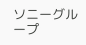ソニーグループ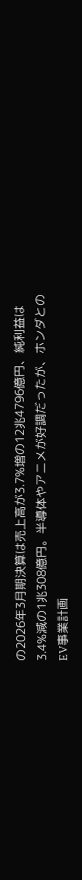の2026年3月期決算は売上高が3.7%増の12兆4796億円、純利益は3.4%減の1兆308億円。半導体やアニメが好調だったが、ホンダとのEV事業計画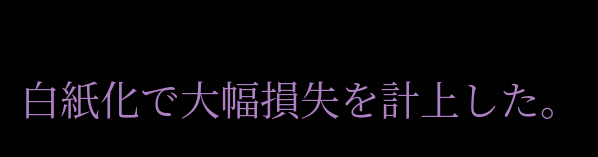白紙化で大幅損失を計上した。